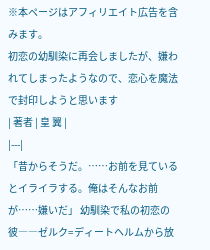※本ページはアフィリエイト広告を含みます。
初恋の幼馴染に再会しましたが、嫌われてしまったようなので、恋心を魔法で封印しようと思います
| 著者 | 皇 翼 |
|---|
「昔からそうだ。……お前を見ているとイライラする。俺はそんなお前が……嫌いだ」 幼馴染で私の初恋の彼――ゼルク=ディートヘルムから放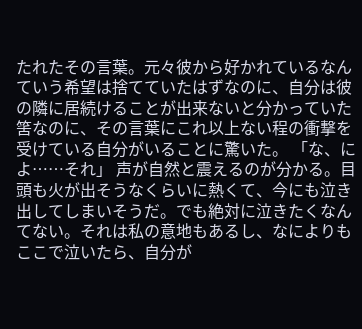たれたその言葉。元々彼から好かれているなんていう希望は捨てていたはずなのに、自分は彼の隣に居続けることが出来ないと分かっていた筈なのに、その言葉にこれ以上ない程の衝撃を受けている自分がいることに驚いた。 「な、によ……それ」 声が自然と震えるのが分かる。目頭も火が出そうなくらいに熱くて、今にも泣き出してしまいそうだ。でも絶対に泣きたくなんてない。それは私の意地もあるし、なによりもここで泣いたら、自分が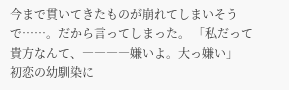今まで貫いてきたものが崩れてしまいそうで……。だから言ってしまった。 「私だって貴方なんて、――――嫌いよ。大っ嫌い」
初恋の幼馴染に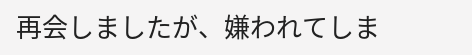再会しましたが、嫌われてしま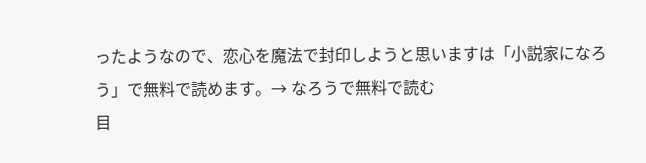ったようなので、恋心を魔法で封印しようと思いますは「小説家になろう」で無料で読めます。→ なろうで無料で読む
目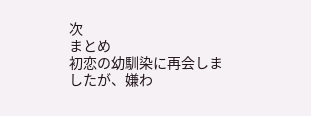次
まとめ
初恋の幼馴染に再会しましたが、嫌わ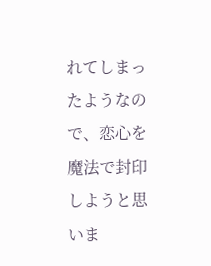れてしまったようなので、恋心を魔法で封印しようと思いま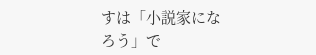すは「小説家になろう」で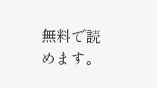無料で読めます。